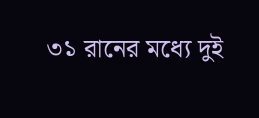৩১ রানের মধ্যে দুই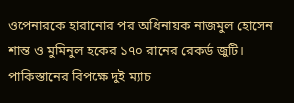ওপেনারকে হারানোর পর অধিনায়ক নাজমুল হোসেন শান্ত ও মুমিনুল হকের ১৭০ রানের রেকর্ড জুটি। পাকিস্তানের বিপক্ষে দুই ম্যাচ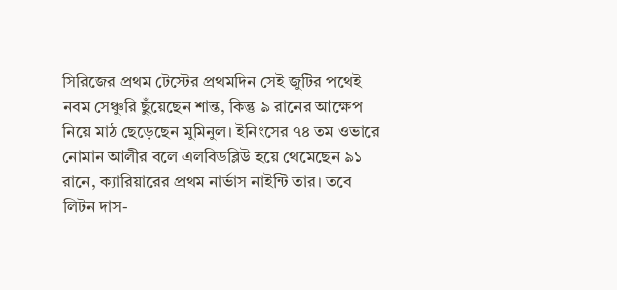সিরিজের প্রথম টেস্টের প্রথমদিন সেই জুটির পথেই নবম সেঞ্চুরি ছুঁয়েছেন শান্ত, কিন্তু ৯ রানের আক্ষেপ নিয়ে মাঠ ছেড়েছেন মুমিনুল। ইনিংসের ৭৪ তম ওভারে নোমান আলীর বলে এলবিডব্লিউ হয়ে থেমেছেন ৯১ রানে, ক্যারিয়ারের প্রথম নার্ভাস নাইন্টি তার। তবে লিটন দাস-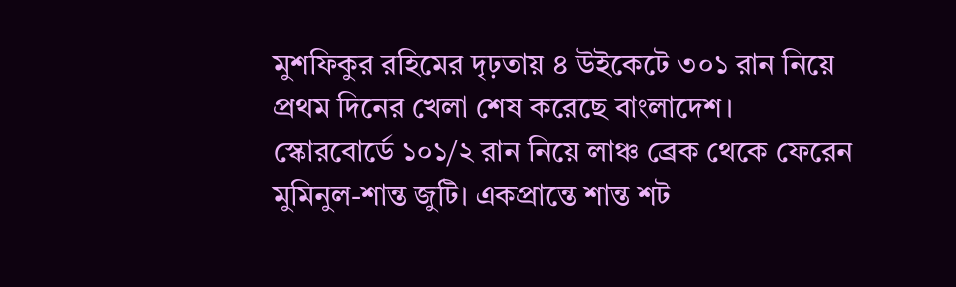মুশফিকুর রহিমের দৃঢ়তায় ৪ উইকেটে ৩০১ রান নিয়ে প্রথম দিনের খেলা শেষ করেছে বাংলাদেশ।
স্কোরবোর্ডে ১০১/২ রান নিয়ে লাঞ্চ ব্রেক থেকে ফেরেন মুমিনুল-শান্ত জুটি। একপ্রান্তে শান্ত শট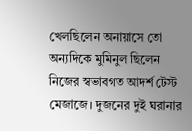খেলছিলেন অনায়াসে তো অন্যদিকে মুমিনুল ছিলেন নিজের স্বভাবগত আদর্শ টেস্ট মেজাজে। দুজনের দুই ঘরানার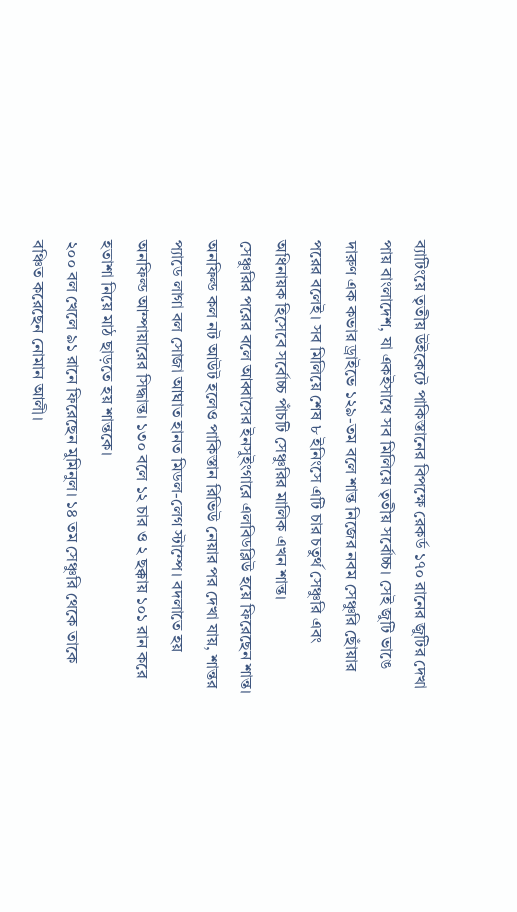ব্যাটিংয়ে তৃতীয় উইকেটে পাকিস্তানের বিপক্ষে রেকর্ড ১৭০ রানের জুটির দেখা পায় বাংলাদেশ, যা একইসাথে সব মিলিয়ে তৃতীয় সর্বোচ্চ। সেই জুটি ভাঙে দারুণ এক কভার ড্রাইভে ১২৯-তম বলে শান্ত নিজের নবম সেঞ্চুরি ছোঁয়ার পরের বলেই। সব মিলিয়ে শেষ ৮ ইনিংসে এটি চার চতুর্থ সেঞ্চুরি এবং অধিনায়ক হিসেবে সর্বোচ্চ পাঁচটি সেঞ্চুরির মালিক এখন শান্ত।
সেঞ্চুরির পরের বলে আব্বাসের ইনসুইংগারে এলবিডব্লিউ হয়ে ফিরেছেন শান্ত। অনফিল্ড কল নট আউট হলেও পাকিস্তান রিভিউ নেয়ার পর দেখা যায়, শান্তর প্যাডে লাগা বল সোজা আঘাত হানত মিডল-লেগ স্টাম্পে। বদলাতে হয় অনফিল্ড আম্পায়ারের সিদ্ধান্ত। ১৩০ বলে ১২ চার ও ২ ছক্কায় ১০১ রান করে হতাশা নিয়ে মাঠ ছাড়তে হয় শান্তকে।
২০০ বল খেলে ৯১ রানে ফিরেছেন মুমিনুল। ১৪ তম সেঞ্চুরি থেকে তাকে বঞ্চিত করেছেন নোমান আলী।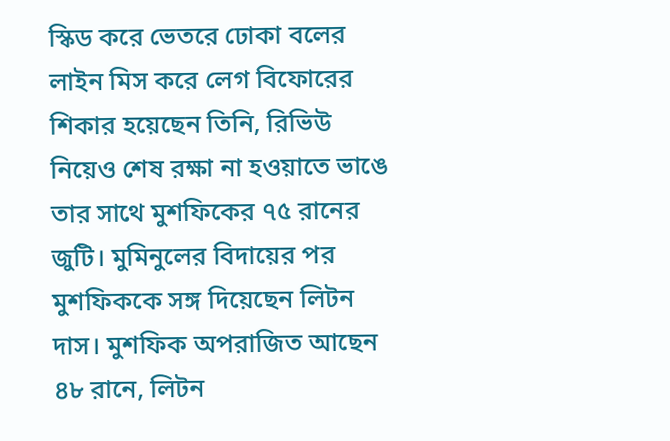স্কিড করে ভেতরে ঢোকা বলের লাইন মিস করে লেগ বিফোরের শিকার হয়েছেন তিনি, রিভিউ নিয়েও শেষ রক্ষা না হওয়াতে ভাঙে তার সাথে মুশফিকের ৭৫ রানের জুটি। মুমিনুলের বিদায়ের পর মুশফিককে সঙ্গ দিয়েছেন লিটন দাস। মুশফিক অপরাজিত আছেন ৪৮ রানে, লিটন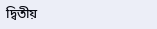দ্বিতীয়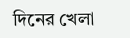দিনের খেলা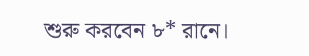শুরু করবেন ৮* রানে।